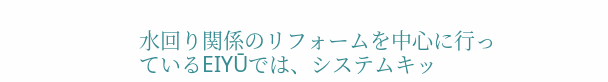水回り関係のリフォームを中心に行っているEIYŪでは、システムキッ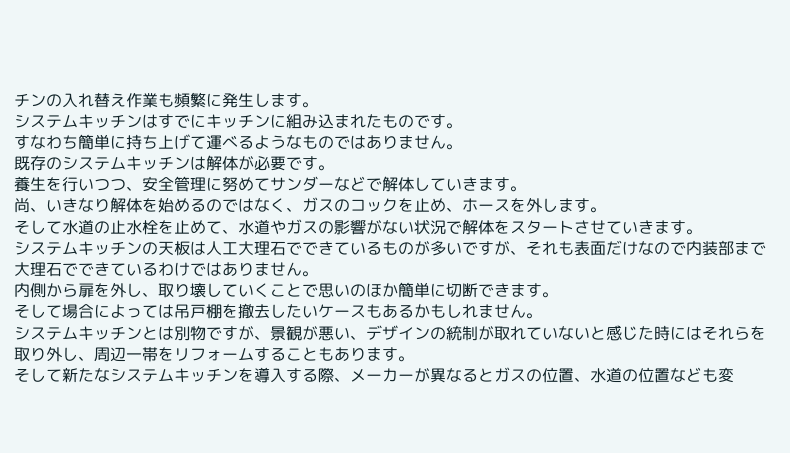チンの入れ替え作業も頻繁に発生します。
システムキッチンはすでにキッチンに組み込まれたものです。
すなわち簡単に持ち上げて運べるようなものではありません。
既存のシステムキッチンは解体が必要です。
養生を行いつつ、安全管理に努めてサンダーなどで解体していきます。
尚、いきなり解体を始めるのではなく、ガスのコックを止め、ホースを外します。
そして水道の止水栓を止めて、水道やガスの影響がない状況で解体をスタートさせていきます。
システムキッチンの天板は人工大理石でできているものが多いですが、それも表面だけなので内装部まで大理石でできているわけではありません。
内側から扉を外し、取り壊していくことで思いのほか簡単に切断できます。
そして場合によっては吊戸棚を撤去したいケースもあるかもしれません。
システムキッチンとは別物ですが、景観が悪い、デザインの統制が取れていないと感じた時にはそれらを取り外し、周辺一帯をリフォームすることもあります。
そして新たなシステムキッチンを導入する際、メーカーが異なるとガスの位置、水道の位置なども変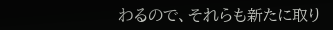わるので、それらも新たに取り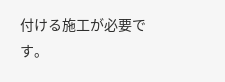付ける施工が必要です。